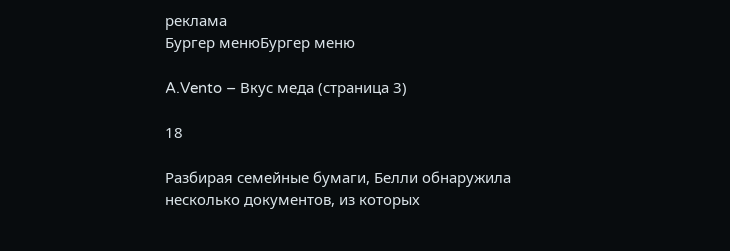реклама
Бургер менюБургер меню

A.Vento – Вкус меда (страница 3)

18

Разбирая семейные бумаги, Белли обнаружила несколько документов, из которых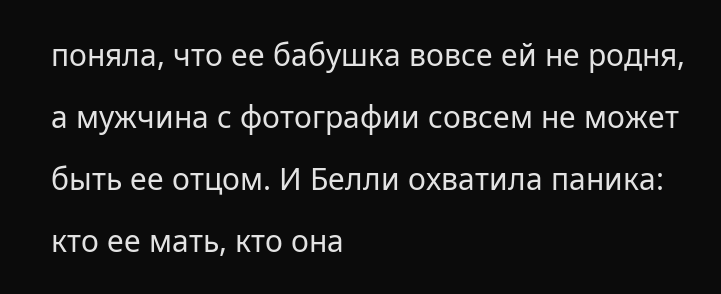поняла, что ее бабушка вовсе ей не родня, а мужчина с фотографии совсем не может быть ее отцом. И Белли охватила паника: кто ее мать, кто она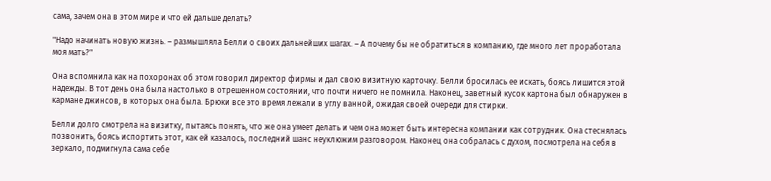сама, зачем она в этом мире и что ей дальше делать?

"Надо начинать новую жизнь. – размышляла Белли о своих дальнейших шагах. – А почему бы не обратиться в компанию, где много лет проработала моя мать?"

Она вспомнила как на похоронах об этом говорил директор фирмы и дал свою визитную карточку. Белли бросилась ее искать, боясь лишится этой надежды. В тот день она была настолько в отрешенном состоянии, что почти ничего не помнила. Наконец, заветный кусок картона был обнаружен в кармане джинсов, в которых она была. Брюки все это время лежали в углу ванной, ожидая своей очереди для стирки.

Белли долго смотрела на визитку, пытаясь понять, что же она умеет делать и чем она может быть интересна компании как сотрудник. Она стеснялась позвонить, боясь испортить этот, как ей казалось, последний шанс неуклюжим разговором. Наконец она собралась с духом, посмотрела на себя в зеркало, подмигнула сама себе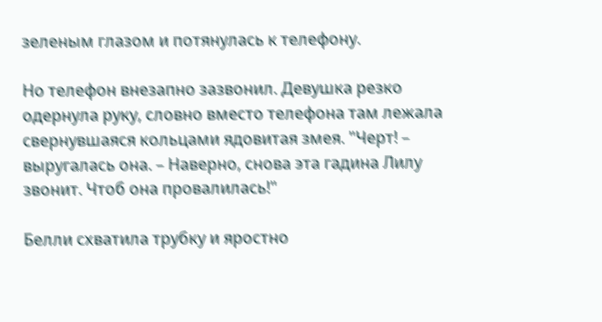зеленым глазом и потянулась к телефону.

Но телефон внезапно зазвонил. Девушка резко одернула руку, словно вместо телефона там лежала свернувшаяся кольцами ядовитая змея. "Черт! – выругалась она. – Наверно, снова эта гадина Лилу звонит. Чтоб она провалилась!"

Белли схватила трубку и яростно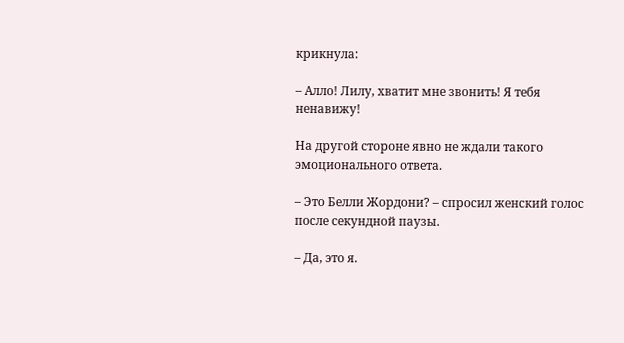крикнула:

– Алло! Лилу, хватит мне звонить! Я тебя ненавижу!

На другой стороне явно не ждали такого эмоционального ответа.

– Это Белли Жордони? – спросил женский голос после секундной паузы.

– Да, это я.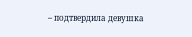– подтвердила девушка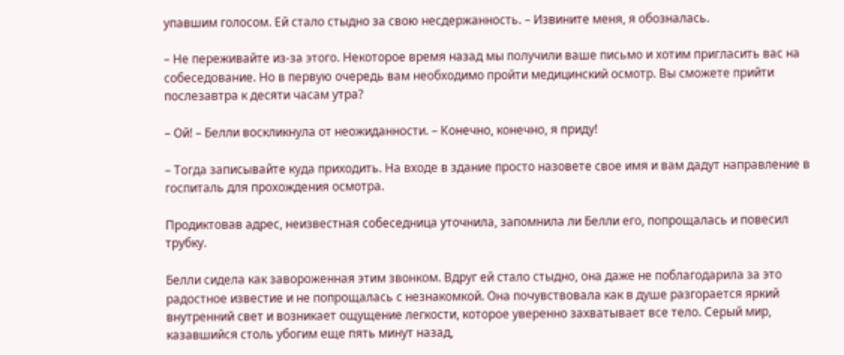упавшим голосом. Ей стало стыдно за свою несдержанность. – Извините меня, я обозналась.

– Не переживайте из-за этого. Некоторое время назад мы получили ваше письмо и хотим пригласить вас на собеседование. Но в первую очередь вам необходимо пройти медицинский осмотр. Вы сможете прийти послезавтра к десяти часам утра?

– Ой! – Белли воскликнула от неожиданности. – Конечно, конечно, я приду!

– Тогда записывайте куда приходить. На входе в здание просто назовете свое имя и вам дадут направление в госпиталь для прохождения осмотра.

Продиктовав адрес, неизвестная собеседница уточнила, запомнила ли Белли его, попрощалась и повесил трубку.

Белли сидела как завороженная этим звонком. Вдруг ей стало стыдно, она даже не поблагодарила за это радостное известие и не попрощалась с незнакомкой. Она почувствовала как в душе разгорается яркий внутренний свет и возникает ощущение легкости, которое уверенно захватывает все тело. Серый мир, казавшийся столь убогим еще пять минут назад,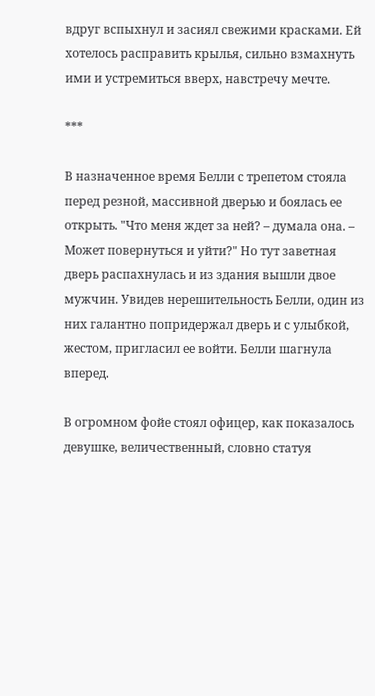вдруг вспыхнул и засиял свежими красками. Ей хотелось расправить крылья, сильно взмахнуть ими и устремиться вверх, навстречу мечте.

***

В назначенное время Белли с трепетом стояла перед резной, массивной дверью и боялась ее открыть. "Что меня ждет за ней? – думала она. – Может повернуться и уйти?" Но тут заветная дверь распахнулась и из здания вышли двое мужчин. Увидев нерешительность Белли, один из них галантно попридержал дверь и с улыбкой, жестом, пригласил ее войти. Белли шагнула вперед.

В огромном фойе стоял офицер, как показалось девушке, величественный, словно статуя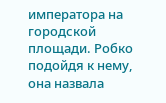императора на городской площади. Робко подойдя к нему, она назвала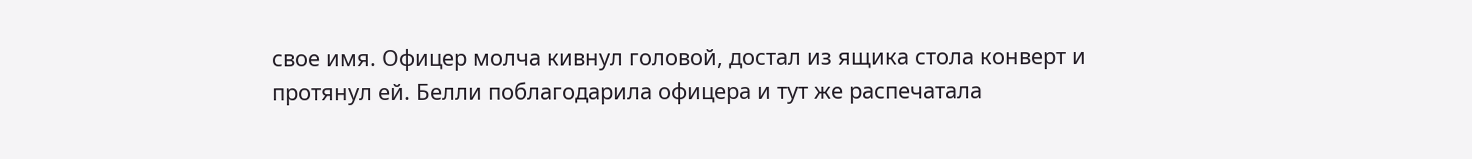свое имя. Офицер молча кивнул головой, достал из ящика стола конверт и протянул ей. Белли поблагодарила офицера и тут же распечатала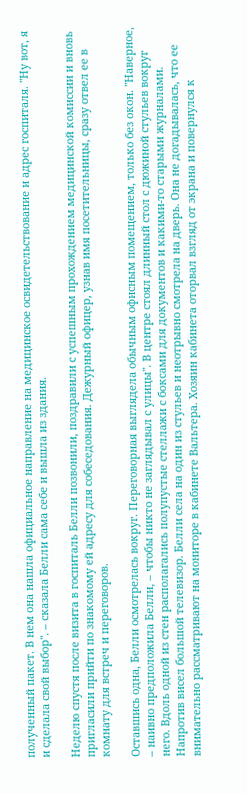полученный пакет. В нем она нашла официальное направление на медицинское освидетельствование и адрес госпиталя. "Ну вот, я и сделала свой выбор". – сказала Белли сама себе и вышла из здания.

Неделю спустя после визита в госпиталь Белли позвонили, поздравили с успешным прохождением медицинской комиссии и вновь пригласили прийти по знакомому ей адресу для собеседования. Дежурный офицер, узнав имя посетительницы, сразу отвел ее в комнату для встреч и переговоров.

Оставшись одна, Белли осмотрелась вокруг. Переговорная выглядела обычным офисным помещением, только без окон. "Наверное, – наивно предположила Белли, – чтобы никто не заглядывал с улицы". В центре стоял длинный стол с дюжиной стульев вокруг него. Вдоль одной из стен располагались полупустые стеллажи с боксами для документов и какими-то старыми журналами. Напротив висел большой телевизор. Белли села на один из стульев и неотрывно смотрела на дверь. Она не догадывалась, что ее внимательно рассматривают на мониторе в кабинете Вальтера. Хозяин кабинета оторвал взгляд от экрана и повернулся к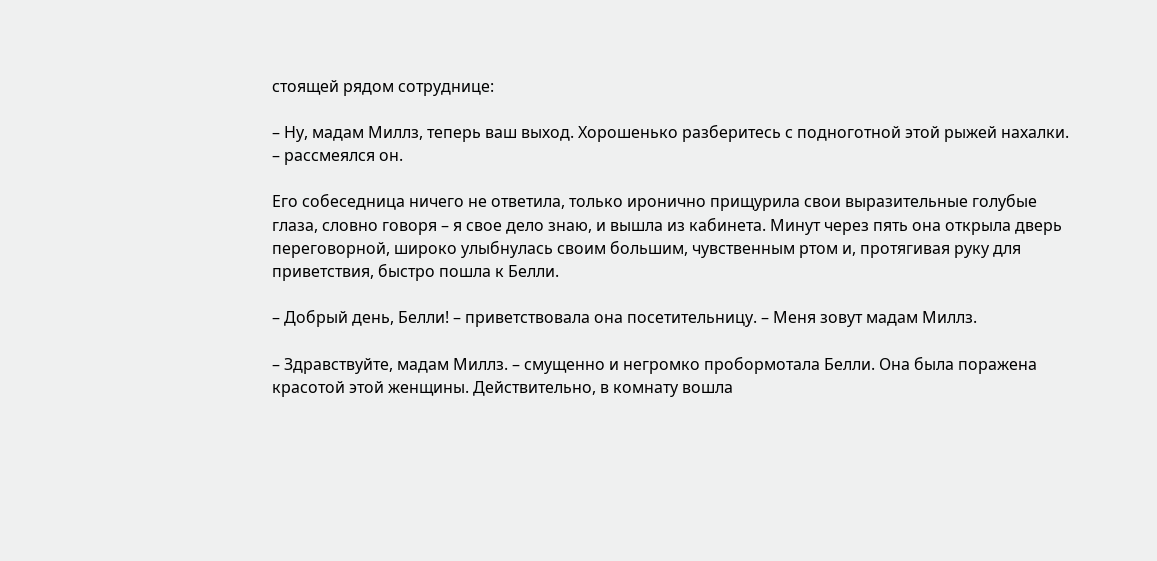стоящей рядом сотруднице:

– Ну, мадам Миллз, теперь ваш выход. Хорошенько разберитесь с подноготной этой рыжей нахалки. – рассмеялся он.

Его собеседница ничего не ответила, только иронично прищурила свои выразительные голубые глаза, словно говоря – я свое дело знаю, и вышла из кабинета. Минут через пять она открыла дверь переговорной, широко улыбнулась своим большим, чувственным ртом и, протягивая руку для приветствия, быстро пошла к Белли.

– Добрый день, Белли! – приветствовала она посетительницу. – Меня зовут мадам Миллз.

– Здравствуйте, мадам Миллз. – смущенно и негромко пробормотала Белли. Она была поражена красотой этой женщины. Действительно, в комнату вошла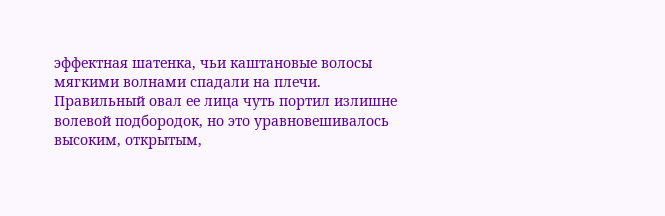эффектная шатенка, чьи каштановые волосы мягкими волнами спадали на плечи. Правильный овал ее лица чуть портил излишне волевой подбородок, но это уравновешивалось высоким, открытым,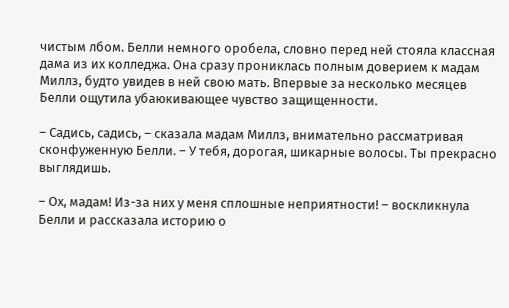чистым лбом. Белли немного оробела, словно перед ней стояла классная дама из их колледжа. Она сразу прониклась полным доверием к мадам Миллз, будто увидев в ней свою мать. Впервые за несколько месяцев Белли ощутила убаюкивающее чувство защищенности.

– Садись, садись, – сказала мадам Миллз, внимательно рассматривая сконфуженную Белли. – У тебя, дорогая, шикарные волосы. Ты прекрасно выглядишь.

– Ох, мадам! Из-за них у меня сплошные неприятности! – воскликнула Белли и рассказала историю о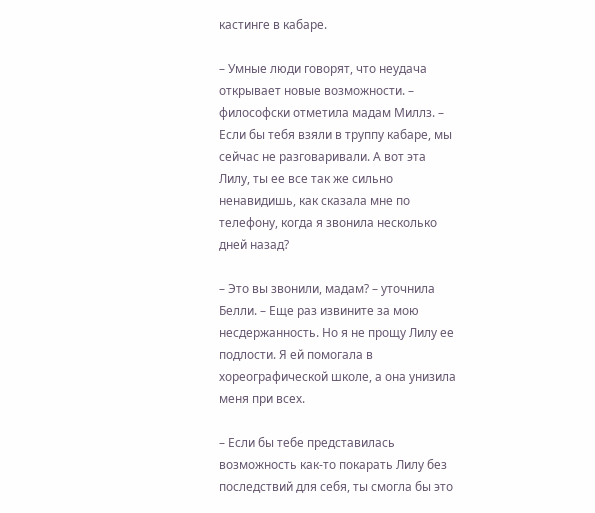кастинге в кабаре.

– Умные люди говорят, что неудача открывает новые возможности. – философски отметила мадам Миллз. – Если бы тебя взяли в труппу кабаре, мы сейчас не разговаривали. А вот эта Лилу, ты ее все так же сильно ненавидишь, как сказала мне по телефону, когда я звонила несколько дней назад?

– Это вы звонили, мадам? – уточнила Белли. – Еще раз извините за мою несдержанность. Но я не прощу Лилу ее подлости. Я ей помогала в хореографической школе, а она унизила меня при всех.

– Если бы тебе представилась возможность как-то покарать Лилу без последствий для себя, ты смогла бы это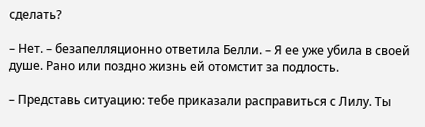сделать?

– Нет. – безапелляционно ответила Белли. – Я ее уже убила в своей душе. Рано или поздно жизнь ей отомстит за подлость.

– Представь ситуацию: тебе приказали расправиться с Лилу. Ты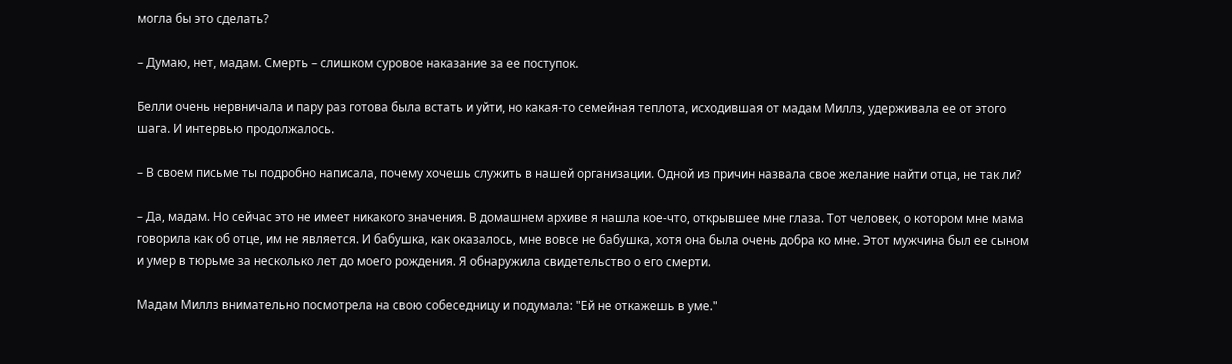могла бы это сделать?

– Думаю, нет, мадам. Смерть – слишком суровое наказание за ее поступок.

Белли очень нервничала и пару раз готова была встать и уйти, но какая-то семейная теплота, исходившая от мадам Миллз, удерживала ее от этого шага. И интервью продолжалось.

– В своем письме ты подробно написала, почему хочешь служить в нашей организации. Одной из причин назвала свое желание найти отца, не так ли?

– Да, мадам. Но сейчас это не имеет никакого значения. В домашнем архиве я нашла кое-что, открывшее мне глаза. Тот человек, о котором мне мама говорила как об отце, им не является. И бабушка, как оказалось, мне вовсе не бабушка, хотя она была очень добра ко мне. Этот мужчина был ее сыном и умер в тюрьме за несколько лет до моего рождения. Я обнаружила свидетельство о его смерти.

Мадам Миллз внимательно посмотрела на свою собеседницу и подумала: "Ей не откажешь в уме."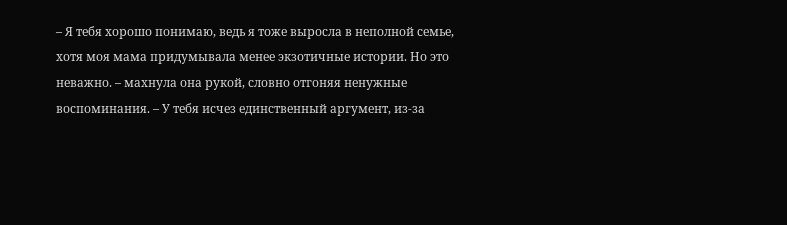– Я тебя хорошо понимаю, ведь я тоже выросла в неполной семье, хотя моя мама придумывала менее экзотичные истории. Но это неважно. – махнула она рукой, словно отгоняя ненужные воспоминания. – У тебя исчез единственный аргумент, из-за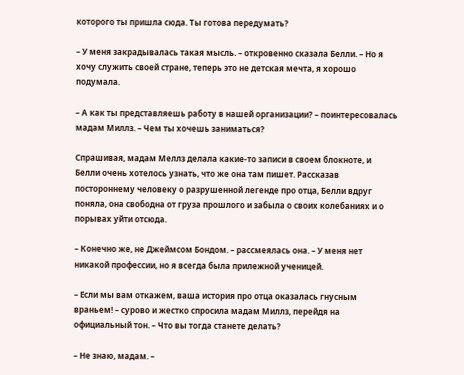которого ты пришла сюда. Ты готова передумать?

– У меня закрадывалась такая мысль. – откровенно сказала Белли. – Но я хочу служить своей стране, теперь это не детская мечта, я хорошо подумала.

– А как ты представляешь работу в нашей организации? – поинтересовалась мадам Миллз. – Чем ты хочешь заниматься?

Спрашивая, мадам Меллз делала какие-то записи в своем блокноте, и Белли очень хотелось узнать, что же она там пишет. Рассказав постороннему человеку о разрушенной легенде про отца, Белли вдруг поняла, она свободна от груза прошлого и забыла о своих колебаниях и о порывах уйти отсюда.

– Конечно же, не Джеймсом Бондом. – рассмеялась она. – У меня нет никакой профессии, но я всегда была прилежной ученицей.

– Если мы вам откажем, ваша история про отца оказалась гнусным враньем! – сурово и жестко спросила мадам Миллз, перейдя на официальный тон. – Что вы тогда станете делать?

– Не знаю, мадам. –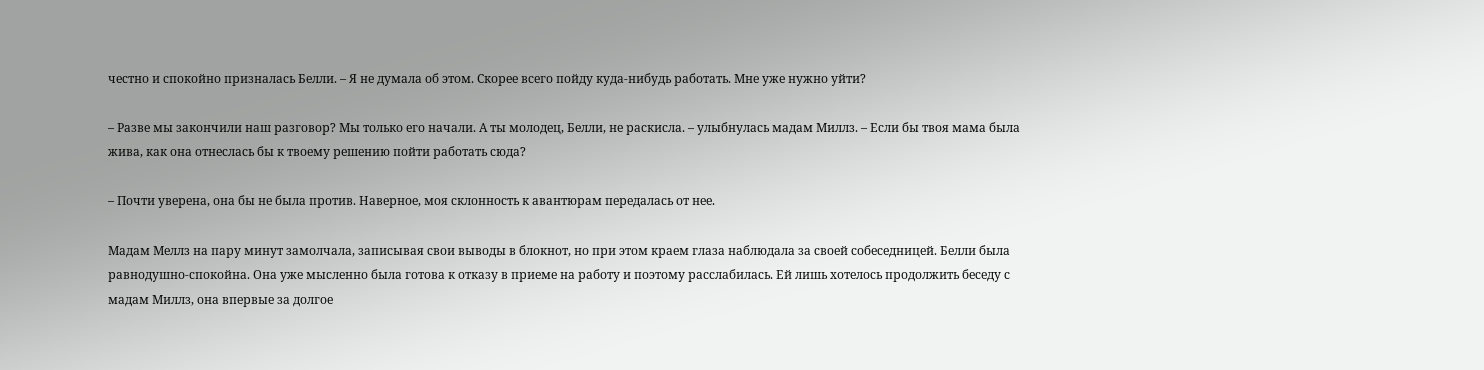честно и спокойно призналась Белли. – Я не думала об этом. Скорее всего пойду куда-нибудь работать. Мне уже нужно уйти?

– Разве мы закончили наш разговор? Мы только его начали. А ты молодец, Белли, не раскисла. – улыбнулась мадам Миллз. – Если бы твоя мама была жива, как она отнеслась бы к твоему решению пойти работать сюда?

– Почти уверена, она бы не была против. Наверное, моя склонность к авантюрам передалась от нее.

Мадам Меллз на пару минут замолчала, записывая свои выводы в блокнот, но при этом краем глаза наблюдала за своей собеседницей. Белли была равнодушно-спокойна. Она уже мысленно была готова к отказу в приеме на работу и поэтому расслабилась. Ей лишь хотелось продолжить беседу с мадам Миллз, она впервые за долгое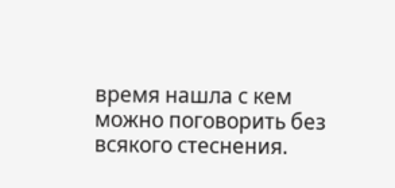время нашла с кем можно поговорить без всякого стеснения.